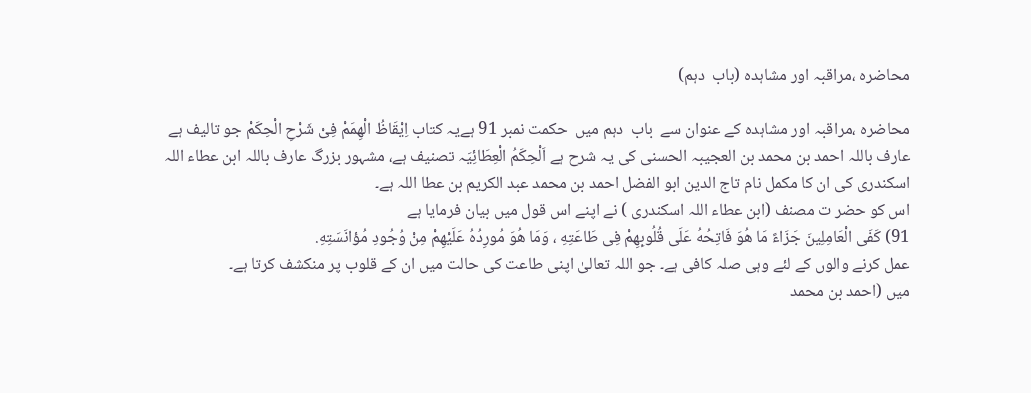محاضرہ ،مراقبہ اور مشاہدہ (باب  دہم)

محاضرہ ،مراقبہ اور مشاہدہ کے عنوان سے  باب  دہم میں  حکمت نمبر 91 ہےیہ کتاب اِیْقَاظُ الْھِمَمْ فِیْ شَرْحِ الْحِکَمْ جو تالیف ہے عارف باللہ احمد بن محمد بن العجیبہ الحسنی کی یہ شرح ہے اَلْحِکَمُ الْعِطَائِیَہ تصنیف ہے، مشہور بزرگ عارف باللہ ابن عطاء اللہ اسکندری کی ان کا مکمل نام تاج الدین ابو الفضل احمد بن محمد عبد الکریم بن عطا اللہ ہے۔
اس کو حضر ت مصنف (ابن عطاء اللہ اسکندری ) نے اپنے اس قول میں بیان فرمایا ہے
91) كَفَى الْعَامِلِينَ جَزَاءً مَا هُوَ فَاتِحُهُ عَلَى قُلُوبِهِمْ فِى طَاعَتِهِ ، وَمَا هُوَ مُورِدُهُ عَلَيْهِمْ مِنْ وُجُودِ مُؤانَسَتِهِ.
عمل کرنے والوں کے لئے وہی صلہ کافی ہے۔ جو اللہ تعالیٰ اپنی طاعت کی حالت میں ان کے قلوب پر منکشف کرتا ہے۔
میں (احمد بن محمد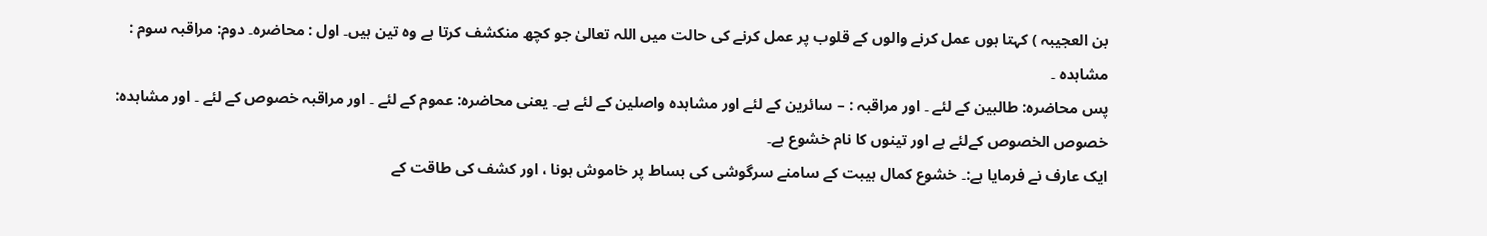بن العجیبہ ) کہتا ہوں عمل کرنے والوں کے قلوب پر عمل کرنے کی حالت میں اللہ تعالیٰ جو کچھ منکشف کرتا ہے وہ تین ہیں۔ اول : محاضرہ۔ دوم: مراقبہ سوم : مشاہدہ ۔
پس محاضرہ: طالبین کے لئے ۔ اور مراقبہ : – سائرین کے لئے اور مشاہدہ واصلین کے لئے ہے۔ یعنی محاضرہ: عموم کے لئے ۔ اور مراقبہ خصوص کے لئے ۔ اور مشاہدہ: خصوص الخصوص کےلئے ہے اور تینوں کا نام خشوع ہے۔
ایک عارف نے فرمایا ہے:۔ خشوع کمال ہیبت کے سامنے سرگوشی کی بساط پر خاموش ہونا ، اور کشف کی طاقت کے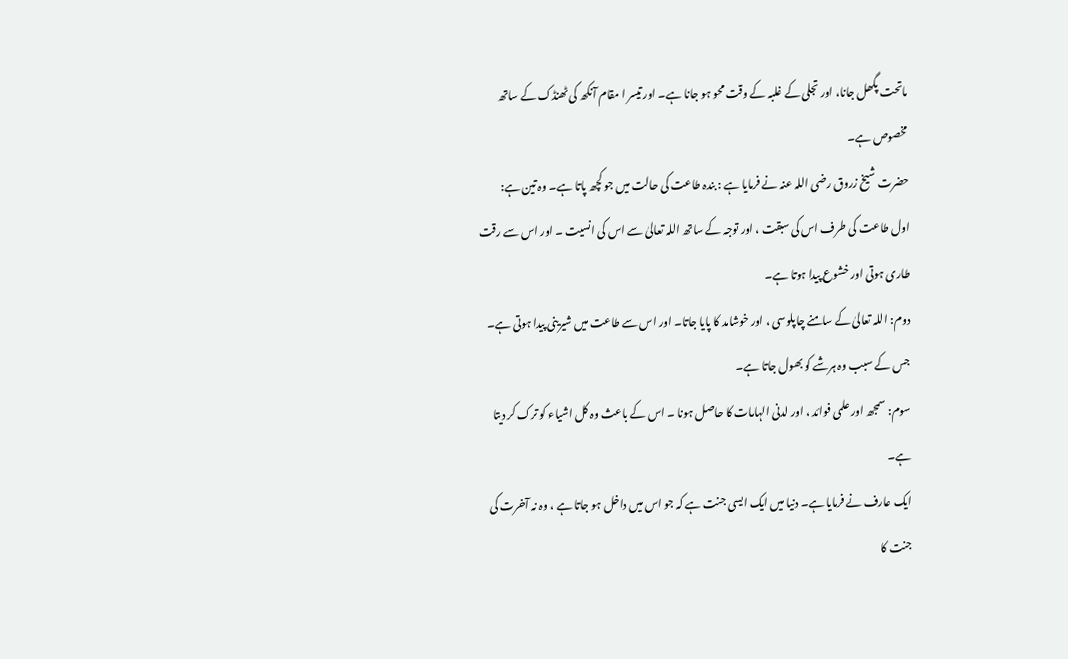ماتحت پگھل جانا، اور تجلی کے غلبہ کے وقت محو ہو جانا ہے۔ اور تیسر ا مقام آنکھ کی ٹھنڈک کے ساتھ مخصوص ہے۔
حضرت شیخ زروق رضی اللہ عنہ نے فرمایا ہے : بندہ طاعت کی حالت میں جو کچھ پاتا ہے۔ وہ تین ہے:
اول طاعت کی طرف اس کی سبقت ، اور توجہ کے ساتھ اللہ تعالیٰ سے اس کی انسیت ۔ اور اس سے رقت طاری ہوتی اور خشوع پیدا ہوتا ہے۔
دوم: اللہ تعالیٰ کے سامنے چاپلوسی ، اور خوشامد کا پایا جاتا۔ اور اس سے طاعت میں شیرینی پیدا ہوتی ہے۔ جس کے سبب وہ ہرشے کو بھول جاتا ہے۔
سوم: سمجھ اور علمی فوائد ، اور لدنی الہامات کا حاصل ہونا ۔ اس کے باعث وہ کل اشیاء کو ترک کر دیتا ہے۔
ایک عارف نے فرمایا ہے۔ دنیا میں ایک ایسی جنت ہے کہ جو اس میں داخل ہو جاتا ہے ، وہ نہ آخرت کی جنت کا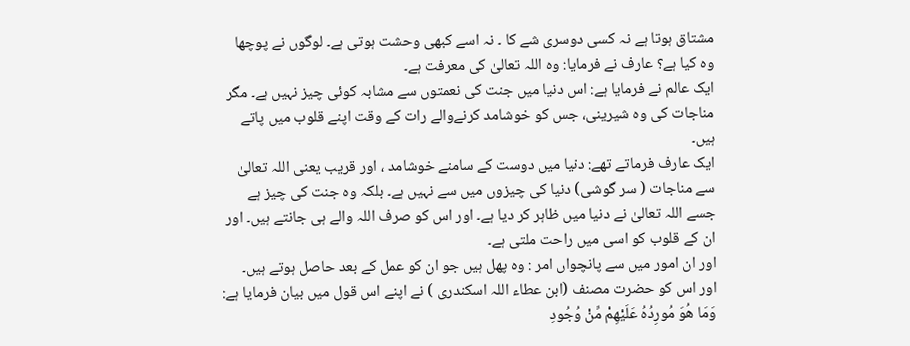مشتاق ہوتا ہے نہ کسی دوسری شے کا ۔ نہ اسے کبھی وحشت ہوتی ہے۔ لوگوں نے پوچھا وہ کیا ہے؟ عارف نے فرمایا: وہ اللہ تعالیٰ کی معرفت ہے۔
ایک عالم نے فرمایا ہے: اس دنیا میں جنت کی نعمتوں سے مشابہ کوئی چیز نہیں ہے۔ مگر مناجات کی وہ شیرینی، جس کو خوشامد کرنےوالے رات کے وقت اپنے قلوب میں پاتے ہیں۔
ایک عارف فرماتے تھے: دنیا میں دوست کے سامنے خوشامد ، اور قریب یعنی اللہ تعالیٰ سے مناجات ( سر گوشی) دنیا کی چیزوں میں سے نہیں ہے۔ بلکہ وہ جنت کی چیز ہے جسے اللہ تعالیٰ نے دنیا میں ظاہر کر دیا ہے۔ اور اس کو صرف اللہ والے ہی جانتے ہیں۔ اور ان کے قلوب کو اسی میں راحت ملتی ہے۔
اور ان امور میں سے پانچواں امر : وہ پھل ہیں جو ان کو عمل کے بعد حاصل ہوتے ہیں۔ اور اس کو حضرت مصنف (ابن عطاء اللہ اسکندری ) نے اپنے اس قول میں بیان فرمایا ہے:
وَمَا هُوَ مُورِدُهُ عَلَيْهِمْ مِّنْ وُجُودِ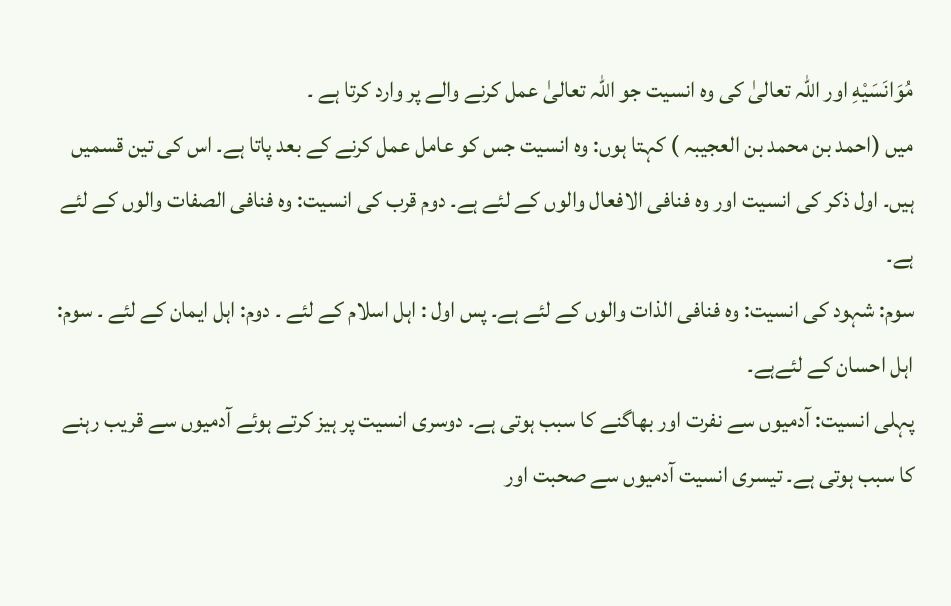مُوَانَسَيْهِ اور اللہ تعالیٰ کی وہ انسیت جو اللہ تعالیٰ عمل کرنے والے پر وارد کرتا ہے ۔
میں (احمد بن محمد بن العجیبہ ) کہتا ہوں: وہ انسیت جس کو عامل عمل کرنے کے بعد پاتا ہے۔ اس کی تین قسمیں ہیں۔ اول ذکر کی انسیت اور وہ فنافی الافعال والوں کے لئے ہے۔ دوم قرب کی انسیت: وہ فنافی الصفات والوں کے لئے ہے۔
سوم: شہود کی انسیت: وہ فنافی الذات والوں کے لئے ہے۔ پس اول : اہل اسلام کے لئے ۔ دوم: اہل ایمان کے لئے ۔ سوم: اہل احسان کے لئےہے۔
پہلی انسیت: آدمیوں سے نفرت اور بھاگنے کا سبب ہوتی ہے۔ دوسری انسیت پر ہیز کرتے ہوئے آدمیوں سے قریب رہنے کا سبب ہوتی ہے۔ تیسری انسیت آدمیوں سے صحبت اور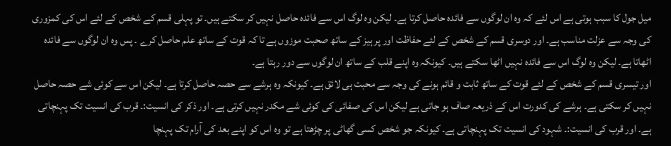میل جول کا سبب ہوتی ہے اس لئے کہ وہ ان لوگوں سے فائدہ حاصل کرتا ہے۔ لیکن وہ لوگ اس سے فائدہ حاصل نہیں کر سکتے ہیں۔ تو پہلی قسم کے شخص کے لئے اس کی کمزوری کی وجہ سے عزلت مناسب ہے۔ اور دوسری قسم کے شخص کے لئے حفاظت اور پر ہیز کے ساتھ صحبت موزوں ہے تا کہ قوت کے ساتھ علم حاصل کرے ۔ پس وہ ان لوگوں سے فائدہ اٹھاتا ہے۔ لیکن وہ لوگ اس سے فائدہ نہیں اٹھا سکتے ہیں۔ کیونکہ وہ اپنے قلب کے ساتھ ان لوگوں سے دور رہتا ہے۔
اور تیسری قسم کے شخص کے لئے قوت کے ساتھ ثابت و قائم ہونے کی وجہ سے محبت ہی لائق ہے۔ کیونکہ وہ ہرشے سے حصہ حاصل کرتا ہے۔ لیکن اس سے کوئی شے حصہ حاصل نہیں کر سکتی ہے۔ ہرشے کی کدورت اس کے ذریعہ صاف ہو جاتی ہے لیکن اس کی صفائی کی کوئی شے مکدر نہیں کرتی ہے۔ اور ذکر کی انسیت:۔ قرب کی انسیت تک پہنچاتی ہے۔ اور قرب کی انسیت:۔ شہود کی انسیت تک پہنچاتی ہے۔ کیونکہ جو شخص کسی گھاٹی پر چڑھتا ہے تو وہ اس کو اپنے بعد کی آرام تک پہنچا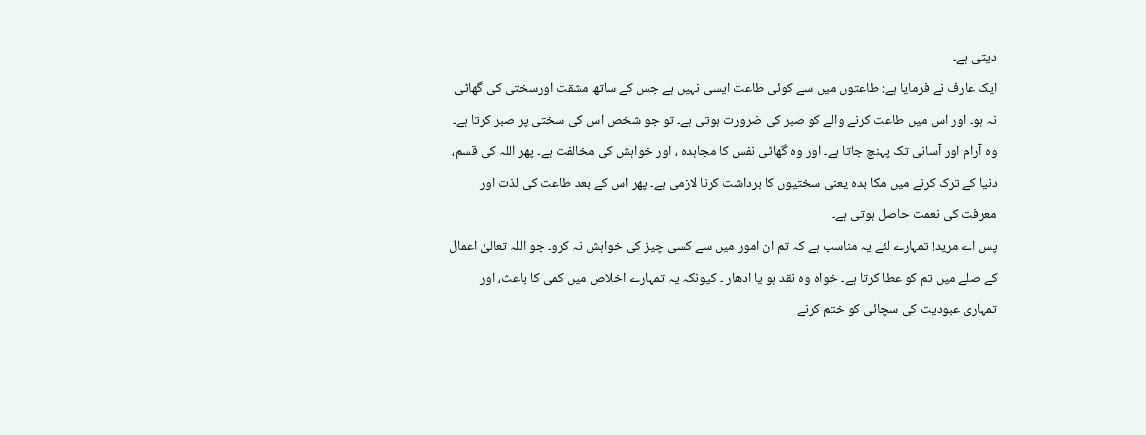دیتی ہے۔
ایک عارف نے فرمایا ہے: طاعتوں میں سے کوئی طاعت ایسی نہیں ہے جس کے ساتھ مشقت اورسختی کی گھاٹی نہ ہو۔ اور اس میں طاعت کرنے والے کو صبر کی ضرورت ہوتی ہے۔ تو جو شخص اس کی سختی پر صبر کرتا ہے۔ وہ آرام اور آسانی تک پہنچ جاتا ہے۔ اور وہ گھاٹی نفس کا مجاہدہ ، اور خواہش کی مخالفت ہے۔ پھر اللہ کی قسم، دنیا کے ترک کرنے میں مکا بدہ یعنی سختیوں کا برداشت کرنا لازمی ہے۔ پھر اس کے بعد طاعت کی لذت اور معرفت کی نعمت حاصل ہوتی ہے۔
پس اے مرید! تمہارے لئے یہ مناسب ہے کہ تم ان امور میں سے کسی چیز کی خواہش نہ کرو۔ جو اللہ تعالیٰ اعمال کے صلے میں تم کو عطا کرتا ہے۔ خواہ وہ نقد ہو یا ادھار ۔ کیونکہ یہ تمہارے اخلاص میں کمی کا باعث، اور تمہاری عبودیت کی سچائی کو ختم کرنے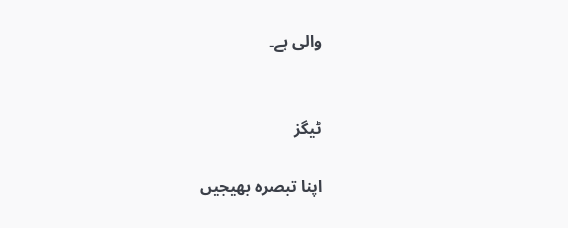والی ہے۔


ٹیگز

اپنا تبصرہ بھیجیں